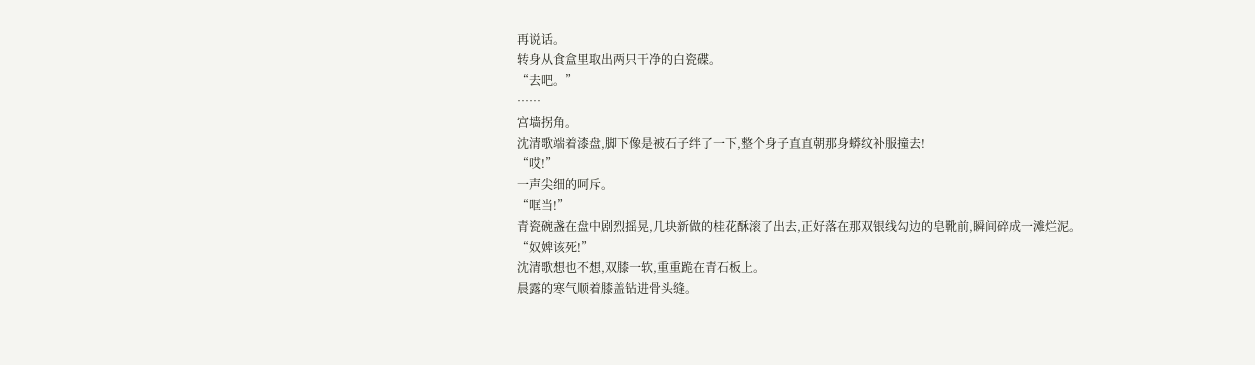再说话。
转身从食盒里取出两只干净的白瓷碟。
“去吧。”
……
宫墙拐角。
沈清歌端着漆盘,脚下像是被石子绊了一下,整个身子直直朝那身蟒纹补服撞去!
“哎!”
一声尖细的呵斥。
“哐当!”
青瓷碗盏在盘中剧烈摇晃,几块新做的桂花酥滚了出去,正好落在那双银线勾边的皂靴前,瞬间碎成一滩烂泥。
“奴婢该死!”
沈清歌想也不想,双膝一软,重重跪在青石板上。
晨露的寒气顺着膝盖钻进骨头缝。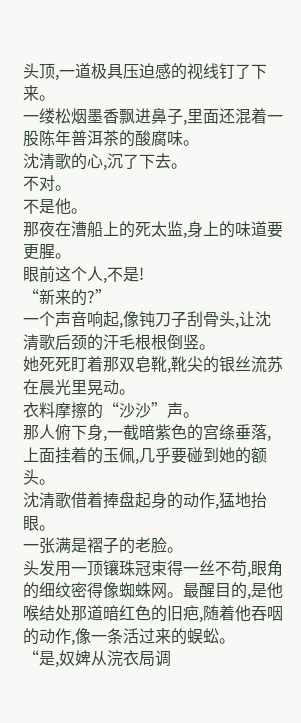头顶,一道极具压迫感的视线钉了下来。
一缕松烟墨香飘进鼻子,里面还混着一股陈年普洱茶的酸腐味。
沈清歌的心,沉了下去。
不对。
不是他。
那夜在漕船上的死太监,身上的味道要更腥。
眼前这个人,不是!
“新来的?”
一个声音响起,像钝刀子刮骨头,让沈清歌后颈的汗毛根根倒竖。
她死死盯着那双皂靴,靴尖的银丝流苏在晨光里晃动。
衣料摩擦的“沙沙”声。
那人俯下身,一截暗紫色的宫绦垂落,上面挂着的玉佩,几乎要碰到她的额头。
沈清歌借着捧盘起身的动作,猛地抬眼。
一张满是褶子的老脸。
头发用一顶镶珠冠束得一丝不苟,眼角的细纹密得像蜘蛛网。最醒目的,是他喉结处那道暗红色的旧疤,随着他吞咽的动作,像一条活过来的蜈蚣。
“是,奴婢从浣衣局调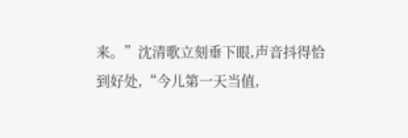来。”沈清歌立刻垂下眼,声音抖得恰到好处,“今儿第一天当值,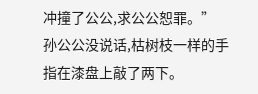冲撞了公公,求公公恕罪。”
孙公公没说话,枯树枝一样的手指在漆盘上敲了两下。